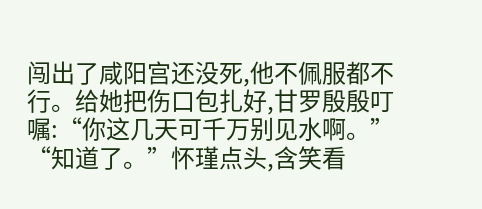闯出了咸阳宫还没死,他不佩服都不行。给她把伤口包扎好,甘罗殷殷叮嘱:“你这几天可千万别见水啊。”
“知道了。”怀瑾点头,含笑看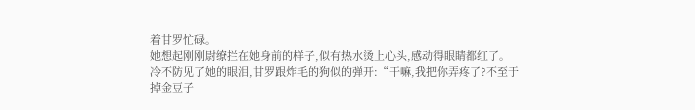着甘罗忙碌。
她想起刚刚尉缭拦在她身前的样子,似有热水烫上心头,感动得眼睛都红了。
冷不防见了她的眼泪,甘罗跟炸毛的狗似的弹开:“干嘛,我把你弄疼了?不至于掉金豆子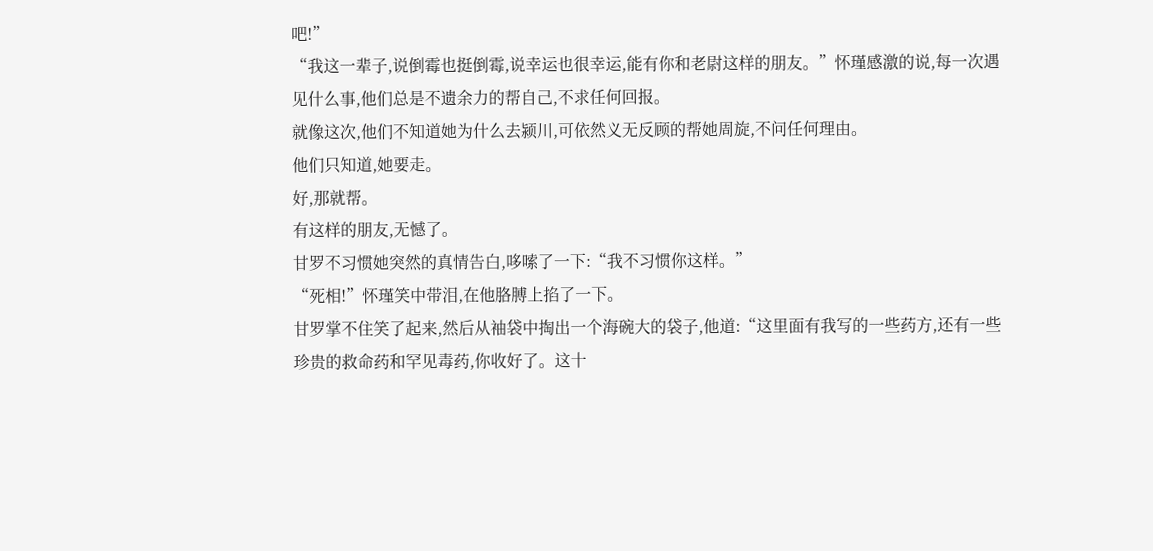吧!”
“我这一辈子,说倒霉也挺倒霉,说幸运也很幸运,能有你和老尉这样的朋友。”怀瑾感激的说,每一次遇见什么事,他们总是不遗余力的帮自己,不求任何回报。
就像这次,他们不知道她为什么去颍川,可依然义无反顾的帮她周旋,不问任何理由。
他们只知道,她要走。
好,那就帮。
有这样的朋友,无憾了。
甘罗不习惯她突然的真情告白,哆嗦了一下:“我不习惯你这样。”
“死相!”怀瑾笑中带泪,在他胳膊上掐了一下。
甘罗掌不住笑了起来,然后从袖袋中掏出一个海碗大的袋子,他道:“这里面有我写的一些药方,还有一些珍贵的救命药和罕见毒药,你收好了。这十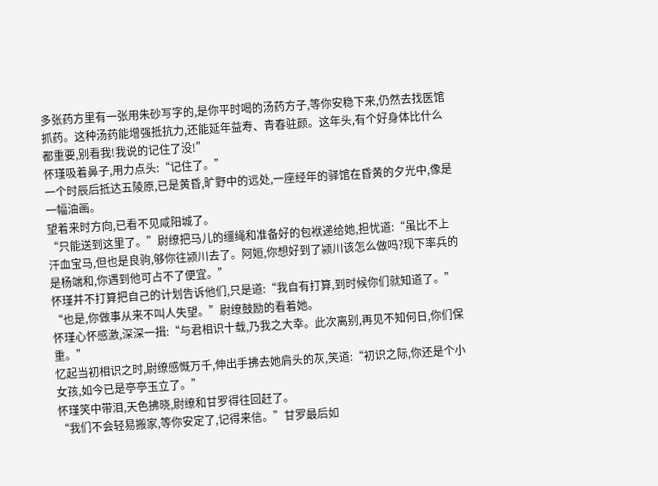多张药方里有一张用朱砂写字的,是你平时喝的汤药方子,等你安稳下来,仍然去找医馆抓药。这种汤药能增强抵抗力,还能延年益寿、青春驻颜。这年头,有个好身体比什么都重要,别看我!我说的记住了没!”
怀瑾吸着鼻子,用力点头:“记住了。”
一个时辰后抵达五陵原,已是黄昏,旷野中的远处,一座经年的驿馆在昏黄的夕光中,像是一幅油画。
望着来时方向,已看不见咸阳城了。
“只能送到这里了。”尉缭把马儿的缰绳和准备好的包袱递给她,担忧道:“虽比不上汗血宝马,但也是良驹,够你往颍川去了。阿姮,你想好到了颍川该怎么做吗?现下率兵的是杨端和,你遇到他可占不了便宜。”
怀瑾并不打算把自己的计划告诉他们,只是道:“我自有打算,到时候你们就知道了。”
“也是,你做事从来不叫人失望。”尉缭鼓励的看着她。
怀瑾心怀感激,深深一揖:“与君相识十载,乃我之大幸。此次离别,再见不知何日,你们保重。”
忆起当初相识之时,尉缭感慨万千,伸出手拂去她肩头的灰,笑道:“初识之际,你还是个小女孩,如今已是亭亭玉立了。”
怀瑾笑中带泪,天色拂晓,尉缭和甘罗得往回赶了。
“我们不会轻易搬家,等你安定了,记得来信。”甘罗最后如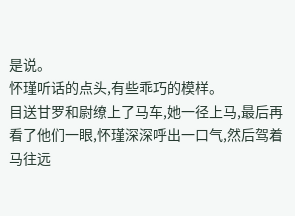是说。
怀瑾听话的点头,有些乖巧的模样。
目送甘罗和尉缭上了马车,她一径上马,最后再看了他们一眼,怀瑾深深呼出一口气,然后驾着马往远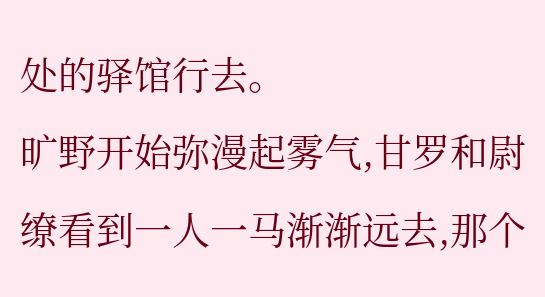处的驿馆行去。
旷野开始弥漫起雾气,甘罗和尉缭看到一人一马渐渐远去,那个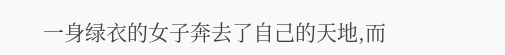一身绿衣的女子奔去了自己的天地,而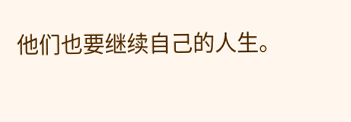他们也要继续自己的人生。